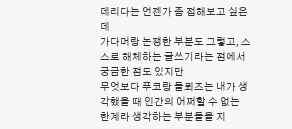데리다는 언젠가 좀 접해보고 싶은데
가다머랑 논쟁한 부분도 그렇고, 스스로 해체하는 글쓰기라는 점에서 궁금한 점도 있지만
무엇보다 푸코랑 들뢰즈는 내가 생각했을 때 인간의 어쩌할 수 없는 한계라 생각하는 부분들을 지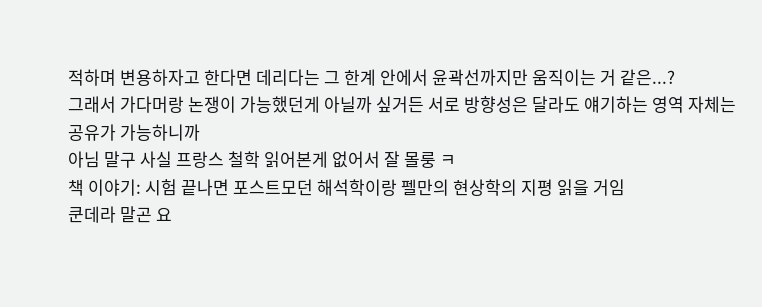적하며 변용하자고 한다면 데리다는 그 한계 안에서 윤곽선까지만 움직이는 거 같은...?
그래서 가다머랑 논쟁이 가능했던게 아닐까 싶거든 서로 방향성은 달라도 얘기하는 영역 자체는 공유가 가능하니까
아님 말구 사실 프랑스 철학 읽어본게 없어서 잘 몰룽 ㅋ
책 이야기: 시험 끝나면 포스트모던 해석학이랑 펠만의 현상학의 지평 읽을 거임
쿤데라 말곤 요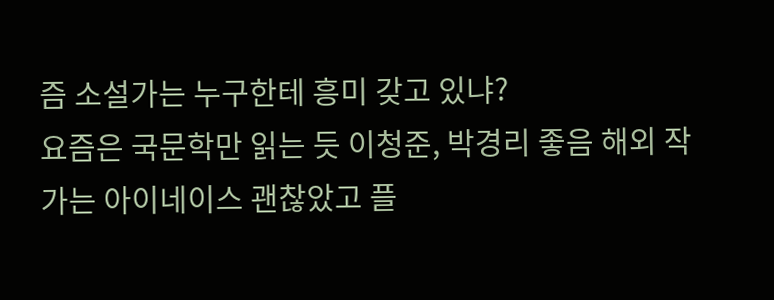즘 소설가는 누구한테 흥미 갖고 있냐?
요즘은 국문학만 읽는 듯 이청준, 박경리 좋음 해외 작가는 아이네이스 괜찮았고 플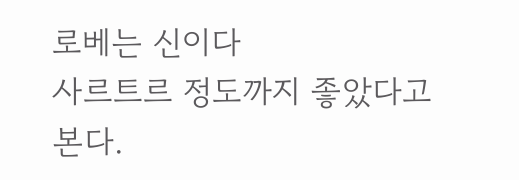로베는 신이다
사르트르 정도까지 좋았다고 본다.